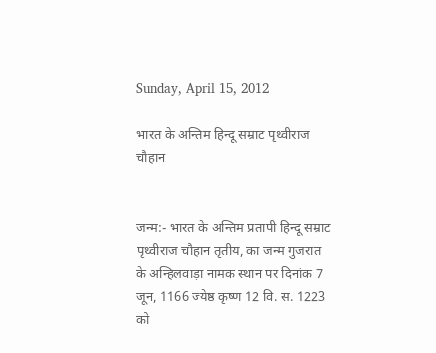Sunday, April 15, 2012

भारत के अन्तिम हिन्दू सम्राट पृथ्वीराज चौहान


जन्म:- भारत के अन्तिम प्रतापी हिन्दू सम्राट पृथ्वीराज चौहान तृतीय, का जन्म गुजरात के अन्हिलवाड़ा नामक स्थान पर दिनांक 7 जून, 1166 ज्येष्ठ कृष्ण 12 वि. स. 1223 को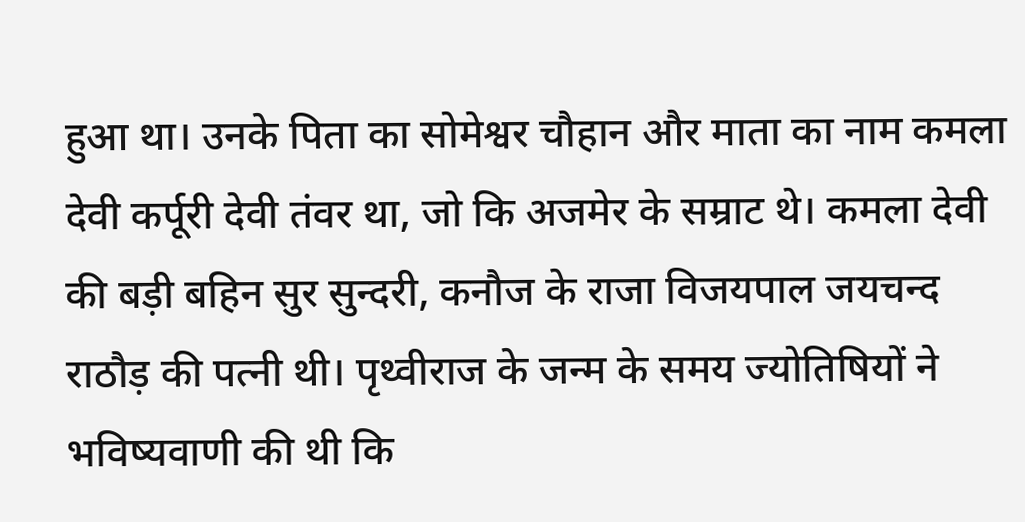हुआ था। उनके पिता का सोमेश्वर चौहान और माता का नाम कमला देवी कर्पूरी देवी तंवर था, जो कि अजमेर के सम्राट थे। कमला देवी की बड़ी बहिन सुर सुन्दरी, कनौज के राजा विजयपाल जयचन्द राठौड़ की पत्नी थी। पृथ्वीराज के जन्म के समय ज्योतिषियों ने भविष्यवाणी की थी कि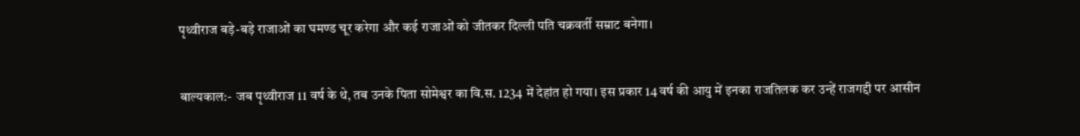पृथ्वीराज बड़े-बड़े राजाओं का घमण्ड चूर करेगा और कई राजाओं को जीतकर दिल्ली पति चक्रवर्ती सम्राट बनेगा।


बाल्यकाल:-  जब पृथ्वीराज 11 वर्ष के थे, तब उनके पिता सोमेश्वर का वि.स. 1234 में देहांत हो गया। इस प्रकार 14 वर्ष की आयु में इनका राजतिलक कर उन्हें राजगद्दी पर आसीन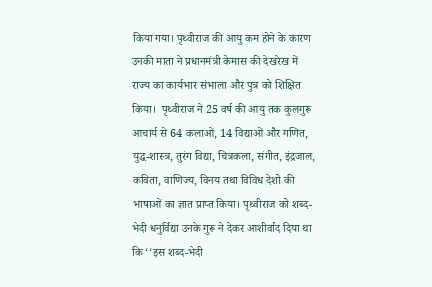किया गया। पृथ्वीराज की आयु कम होने के कारण उनकी माता ने प्रधानमंत्री केमास की देखरेख में राज्य का कार्यभार संभाला और पुत्र को शिक्षित किया।  पृथ्वीराज ने 25 वर्ष की आयु तक कुलगुरू आचार्य से 64 कलाओं, 14 विद्याओं और गणित, युद्ध-शास्त्र, तुरंग विद्या, चित्रकला, संगीत, इंद्रजाल, कविता, वाणिज्य, विनय तथा विविध देशो की भाषाओं का ज्ञात प्राप्त किया। पृथ्वीराज को शब्द-भेदी धनुर्विद्या उनके गुरू ने देकर आशीर्वाद दिया था कि ‘‘इस शब्द-भेदी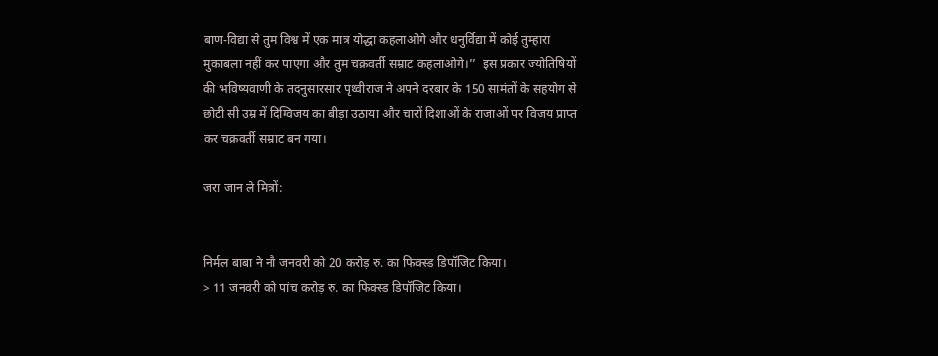बाण-विद्या से तुम विश्व में एक मात्र योद्धा कहलाओगे और धनुर्विद्या में कोई तुम्हारा मुकाबला नहीं कर पाएगा और तुम चक्रवर्ती सम्राट कहलाओगे।’’  इस प्रकार ज्योतिषियों की भविष्यवाणी के तदनुसारसार पृथ्वीराज ने अपने दरबार के 150 सामंतों के सहयोग से छोटी सी उम्र में दिग्विजय का बीड़ा उठाया और चारों दिशाओं के राजाओं पर विजय प्राप्त कर चक्रवर्ती सम्राट बन गया।

जरा जान ले मित्रों:


निर्मल बाबा ने नौ जनवरी को 20 करोड़ रु. का फिक्स्ड डिपॉजिट किया।
> 11 जनवरी को पांच करोड़ रु. का फिक्स्ड डिपॉजिट किया।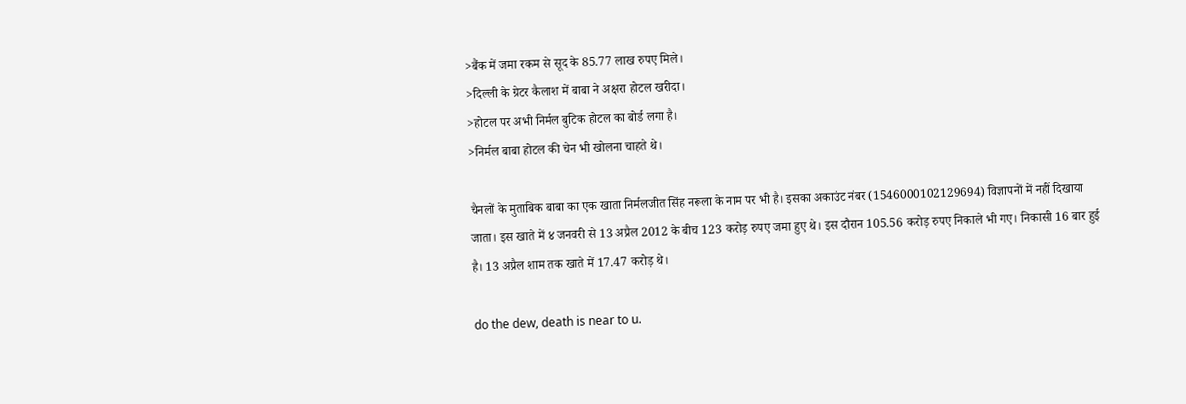>बैंक में जमा रकम से सूद के 85.77 लाख रुपए मिले।
>दिल्ली के ग्रेटर कैलाश में बाबा ने अक्षरा होटल खरीदा।
>होटल पर अभी निर्मल बुटिक होटल का बोर्ड लगा है।
>निर्मल बाबा होटल की चेन भी खोलना चाहते थे।

चैनलों के मुताबिक बाबा का एक खाता निर्मलजीत सिंह नरूला के नाम पर भी है। इसका अकाउंट नंबर (1546000102129694) विज्ञापनों में नहीं दिखाया जाता। इस खाते में ४ जनवरी से 13 अप्रैल 2012 के बीच 123 करोड़ रुपए जमा हुए थे। इस दौरान 105.56 करोड़ रुपए निकाले भी गए। निकासी 16 बार हुई है। 13 अप्रैल शाम तक खाते में 17.47 करोड़ थे।

do the dew, death is near to u.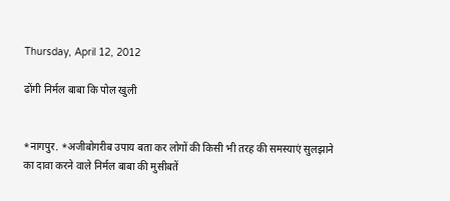Thursday, April 12, 2012

ढोंगी निर्मल बाबा कि पोल खुली


*नागपुर. *अजीबोगरीब उपाय बता कर लोगों की किसी भी तरह की समस्‍याएं सुलझाने
का दावा करने वाले निर्मल बाबा की मुसीबतें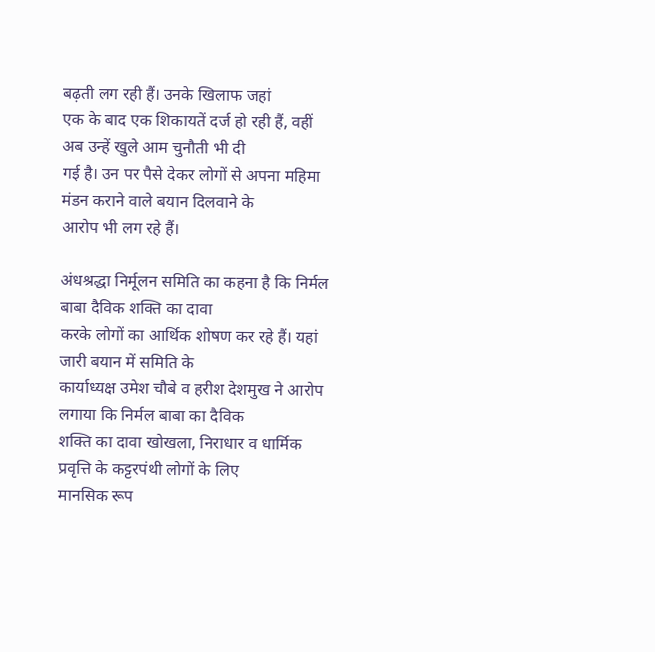बढ़ती लग रही हैं। उनके खिलाफ जहां
एक के बाद एक शिकायतें दर्ज हो रही हैं, वहीं अब उन्‍हें खुले आम चुनौती भी दी
गई है। उन पर पैसे देकर लोगों से अपना महिमा मंडन कराने वाले बयान दिलवाने के
आरोप भी लग रहे हैं।

अंधश्रद्धा निर्मूलन समिति का कहना है कि निर्मल बाबा दैविक शक्ति का दावा
करके लोगों का आर्थिक शोषण कर रहे हैं। यहां जारी बयान में समिति के
कार्याध्यक्ष उमेश चौबे व हरीश देशमुख ने आरोप लगाया कि निर्मल बाबा का दैविक
शक्ति का दावा खोखला, निराधार व धार्मिक प्रवृत्ति के कट्टरपंथी लोगों के लिए
मानसिक रूप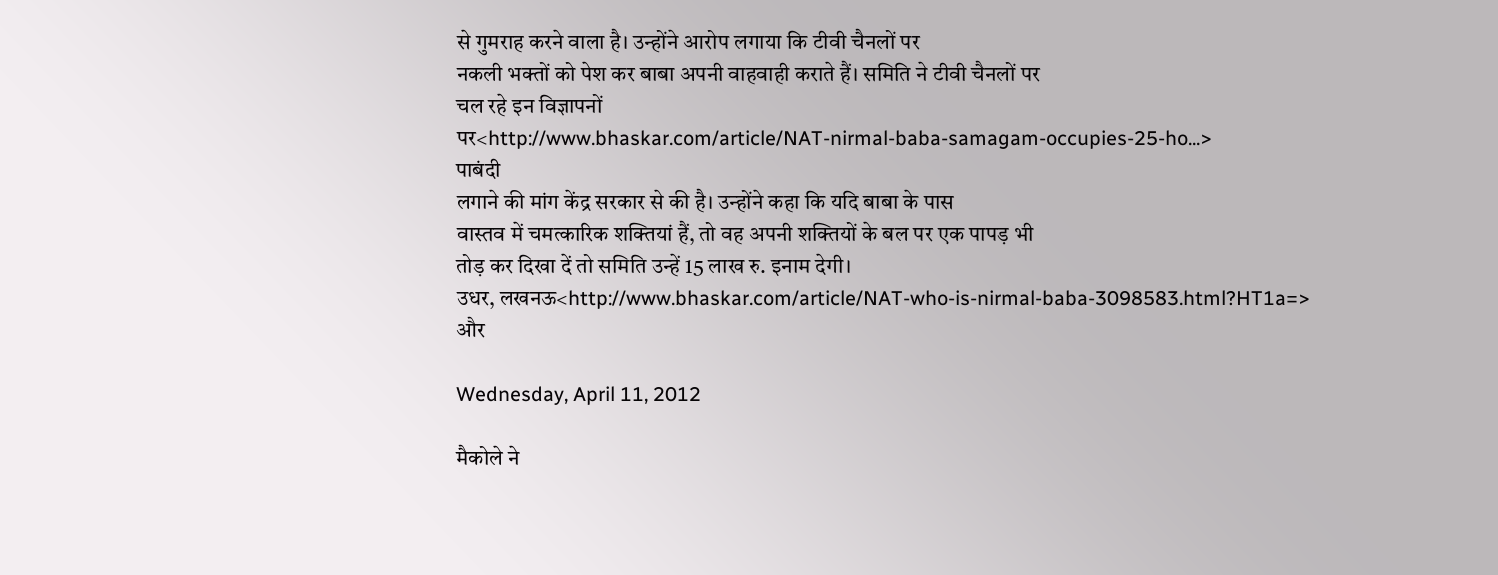से गुमराह करने वाला है। उन्होंने आरोप लगाया कि टीवी चैनलों पर
नकली भक्तों को पेश कर बाबा अपनी वाहवाही कराते हैं। समिति ने टीवी चैनलों पर
चल रहे इन विज्ञापनों
पर<http://www.bhaskar.com/article/NAT-nirmal-baba-samagam-occupies-25-ho...>
पाबंदी
लगाने की मांग केंद्र सरकार से की है। उन्‍होंने कहा कि यदि बाबा के पास
वास्तव में चमत्कारिक शक्तियां हैं, तो वह अपनी शक्तियों के बल पर एक पापड़ भी
तोड़ कर दिखा दें तो समिति उन्‍हें 15 लाख रु. इनाम देगी।
उधर, लखनऊ<http://www.bhaskar.com/article/NAT-who-is-nirmal-baba-3098583.html?HT1a=>
और

Wednesday, April 11, 2012

मैकोले ने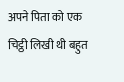अपने पिता को एक चिट्ठी लिखी थी बहुत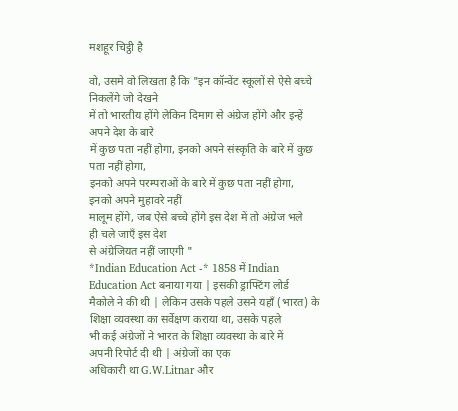मशहूर चिट्ठी है

वो, उसमे वो लिखता है कि "इन कॉन्वेंट स्कूलों से ऐसे बच्चे
निकलेंगे जो देखने
में तो भारतीय होंगे लेकिन दिमाग से अंग्रेज होंगे और इन्हें
अपने देश के बारे
में कुछ पता नहीं होगा, इनको अपने संस्कृति के बारे में कुछ
पता नहीं होगा,
इनको अपने परम्पराओं के बारे में कुछ पता नहीं होगा,
इनको अपने मुहावरे नहीं
मालूम होंगे, जब ऐसे बच्चे होंगे इस देश में तो अंग्रेज भले
ही चले जाएँ इस देश
से अंग्रेजियत नहीं जाएगी "
*Indian Education Act -* 1858 में Indian
Education Act बनाया गया | इसकी ड्राफ्टिंग लोर्ड
मैकोले ने की थी | लेकिन उसके पहले उसने यहाँ (भारत) के
शिक्षा व्यवस्था का सर्वेक्षण कराया था, उसके पहले
भी कई अंग्रेजों ने भारत के शिक्षा व्यवस्था के बारे में
अपनी रिपोर्ट दी थी | अंग्रेजों का एक
अधिकारी था G.W.Litnar और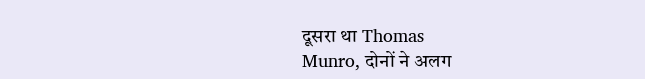दूसरा था Thomas
Munro, दोनों ने अलग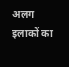अलग इलाकों का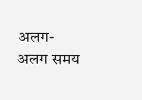अलग-अलग समय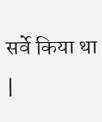सर्वे किया था |